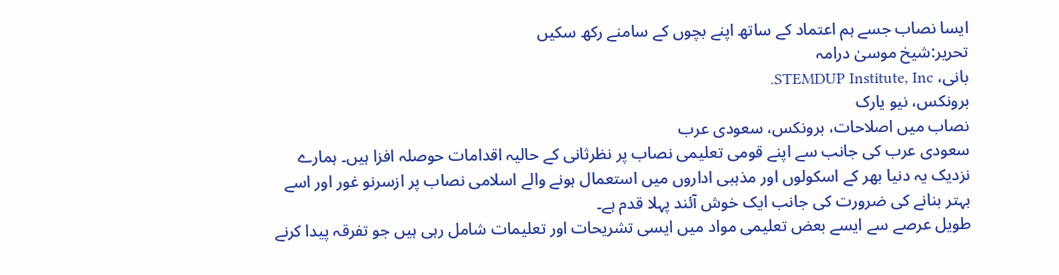ایسا نصاب جسے ہم اعتماد کے ساتھ اپنے بچوں کے سامنے رکھ سکیں
تحریر:شیخ موسیٰ درامہ
بانی، STEMDUP Institute, Inc.
برونکس، نیو یارک
نصاب میں اصلاحات، برونکس، سعودی عرب
سعودی عرب کی جانب سے اپنے قومی تعلیمی نصاب پر نظرثانی کے حالیہ اقدامات حوصلہ افزا ہیں۔ ہمارے نزدیک یہ دنیا بھر کے اسکولوں اور مذہبی اداروں میں استعمال ہونے والے اسلامی نصاب پر ازسرنو غور اور اسے بہتر بنانے کی ضرورت کی جانب ایک خوش آئند پہلا قدم ہے۔
طویل عرصے سے ایسے بعض تعلیمی مواد میں ایسی تشریحات اور تعلیمات شامل رہی ہیں جو تفرقہ پیدا کرنے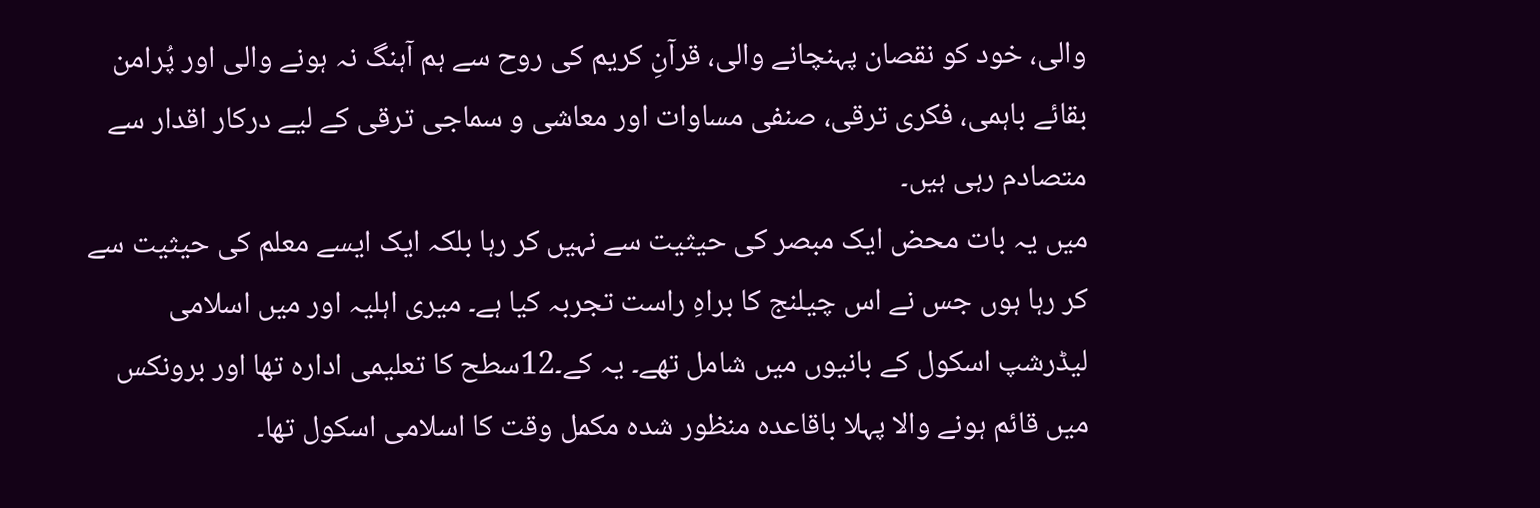والی، خود کو نقصان پہنچانے والی، قرآنِ کریم کی روح سے ہم آہنگ نہ ہونے والی اور پُرامن بقائے باہمی، فکری ترقی، صنفی مساوات اور معاشی و سماجی ترقی کے لیے درکار اقدار سے متصادم رہی ہیں۔
میں یہ بات محض ایک مبصر کی حیثیت سے نہیں کر رہا بلکہ ایک ایسے معلم کی حیثیت سے کر رہا ہوں جس نے اس چیلنج کا براہِ راست تجربہ کیا ہے۔ میری اہلیہ اور میں اسلامی لیڈرشپ اسکول کے بانیوں میں شامل تھے۔ یہ کے۔12سطح کا تعلیمی ادارہ تھا اور برونکس میں قائم ہونے والا پہلا باقاعدہ منظور شدہ مکمل وقت کا اسلامی اسکول تھا۔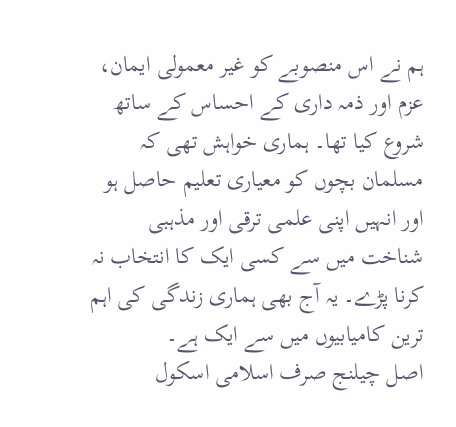ہم نے اس منصوبے کو غیر معمولی ایمان، عزم اور ذمہ داری کے احساس کے ساتھ شروع کیا تھا۔ ہماری خواہش تھی کہ مسلمان بچوں کو معیاری تعلیم حاصل ہو اور انہیں اپنی علمی ترقی اور مذہبی شناخت میں سے کسی ایک کا انتخاب نہ کرنا پڑے۔ یہ آج بھی ہماری زندگی کی اہم ترین کامیابیوں میں سے ایک ہے۔
اصل چیلنج صرف اسلامی اسکول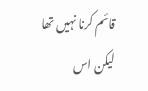قائم کرنا نہیں تھا
لیکن اس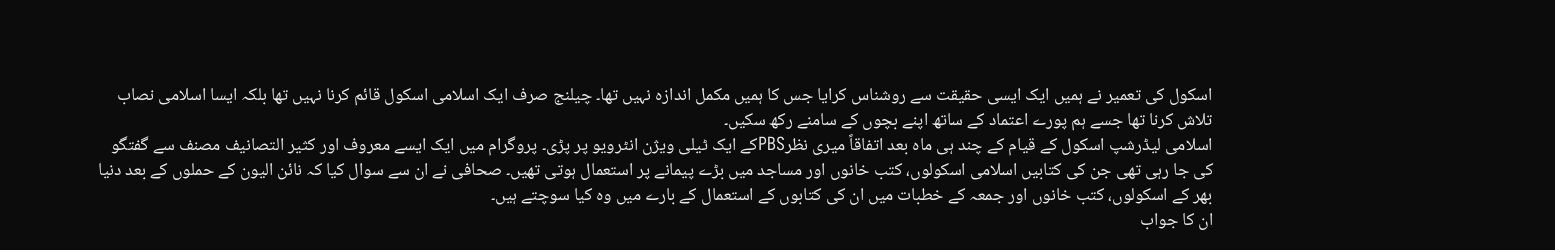اسکول کی تعمیر نے ہمیں ایک ایسی حقیقت سے روشناس کرایا جس کا ہمیں مکمل اندازہ نہیں تھا۔ چیلنج صرف ایک اسلامی اسکول قائم کرنا نہیں تھا بلکہ ایسا اسلامی نصاب تلاش کرنا تھا جسے ہم پورے اعتماد کے ساتھ اپنے بچوں کے سامنے رکھ سکیں۔
اسلامی لیڈرشپ اسکول کے قیام کے چند ہی ماہ بعد اتفاقاً میری نظرPBSکے ایک ٹیلی ویژن انٹرویو پر پڑی۔ پروگرام میں ایک ایسے معروف اور کثیر التصانیف مصنف سے گفتگو کی جا رہی تھی جن کی کتابیں اسلامی اسکولوں، کتب خانوں اور مساجد میں بڑے پیمانے پر استعمال ہوتی تھیں۔ صحافی نے ان سے سوال کیا کہ نائن الیون کے حملوں کے بعد دنیا بھر کے اسکولوں، کتب خانوں اور جمعہ کے خطبات میں ان کی کتابوں کے استعمال کے بارے میں وہ کیا سوچتے ہیں۔
ان کا جواب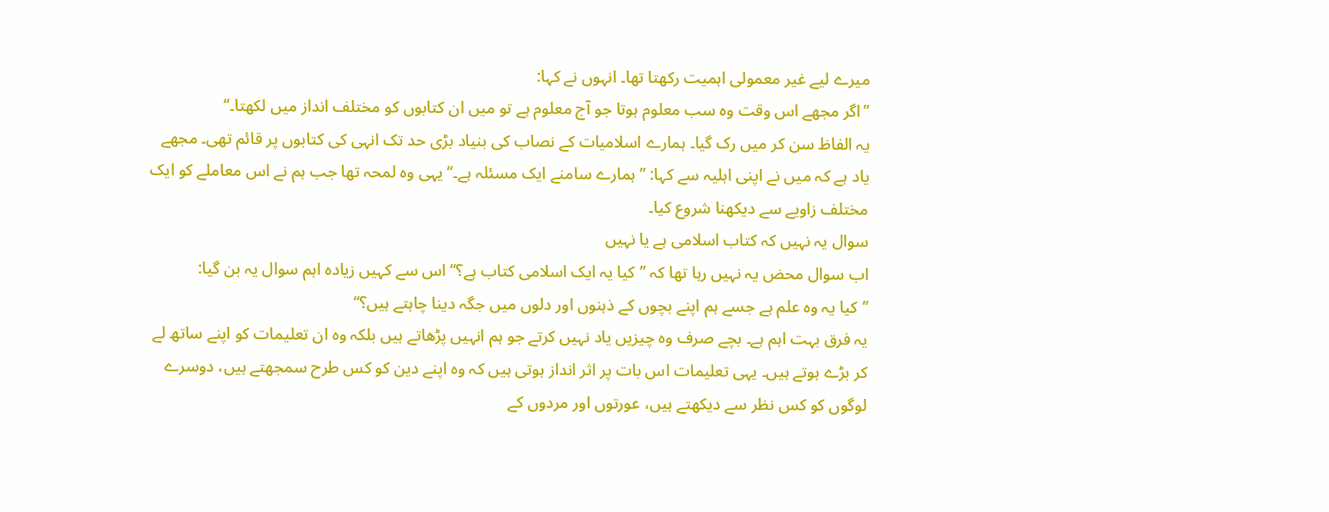میرے لیے غیر معمولی اہمیت رکھتا تھا۔ انہوں نے کہا:
’’اگر مجھے اس وقت وہ سب معلوم ہوتا جو آج معلوم ہے تو میں ان کتابوں کو مختلف انداز میں لکھتا۔‘‘
یہ الفاظ سن کر میں رک گیا۔ ہمارے اسلامیات کے نصاب کی بنیاد بڑی حد تک انہی کی کتابوں پر قائم تھی۔ مجھے یاد ہے کہ میں نے اپنی اہلیہ سے کہا: ’’ہمارے سامنے ایک مسئلہ ہے۔‘‘ یہی وہ لمحہ تھا جب ہم نے اس معاملے کو ایک مختلف زاویے سے دیکھنا شروع کیا۔
سوال یہ نہیں کہ کتاب اسلامی ہے یا نہیں
اب سوال محض یہ نہیں رہا تھا کہ ’’کیا یہ ایک اسلامی کتاب ہے؟‘‘ اس سے کہیں زیادہ اہم سوال یہ بن گیا:
’’کیا یہ وہ علم ہے جسے ہم اپنے بچوں کے ذہنوں اور دلوں میں جگہ دینا چاہتے ہیں؟‘‘
یہ فرق بہت اہم ہے۔ بچے صرف وہ چیزیں یاد نہیں کرتے جو ہم انہیں پڑھاتے ہیں بلکہ وہ ان تعلیمات کو اپنے ساتھ لے کر بڑے ہوتے ہیں۔ یہی تعلیمات اس بات پر اثر انداز ہوتی ہیں کہ وہ اپنے دین کو کس طرح سمجھتے ہیں، دوسرے لوگوں کو کس نظر سے دیکھتے ہیں، عورتوں اور مردوں کے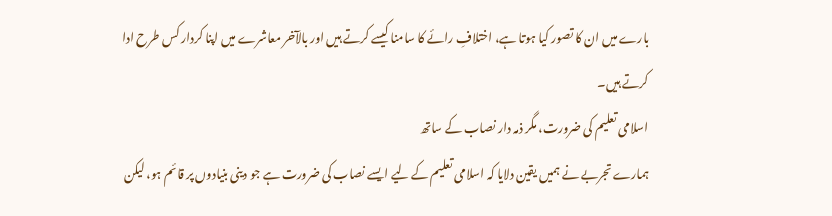بارے میں ان کا تصور کیا ہوتا ہے، اختلافِ رائے کا سامنا کیسے کرتے ہیں اور بالآخر معاشرے میں اپنا کردار کس طرح ادا کرتے ہیں۔
اسلامی تعلیم کی ضرورت، مگر ذمہ دار نصاب کے ساتھ
ہمارے تجربے نے ہمیں یقین دلایا کہ اسلامی تعلیم کے لیے ایسے نصاب کی ضرورت ہے جو دینی بنیادوں پر قائم ہو، لیکن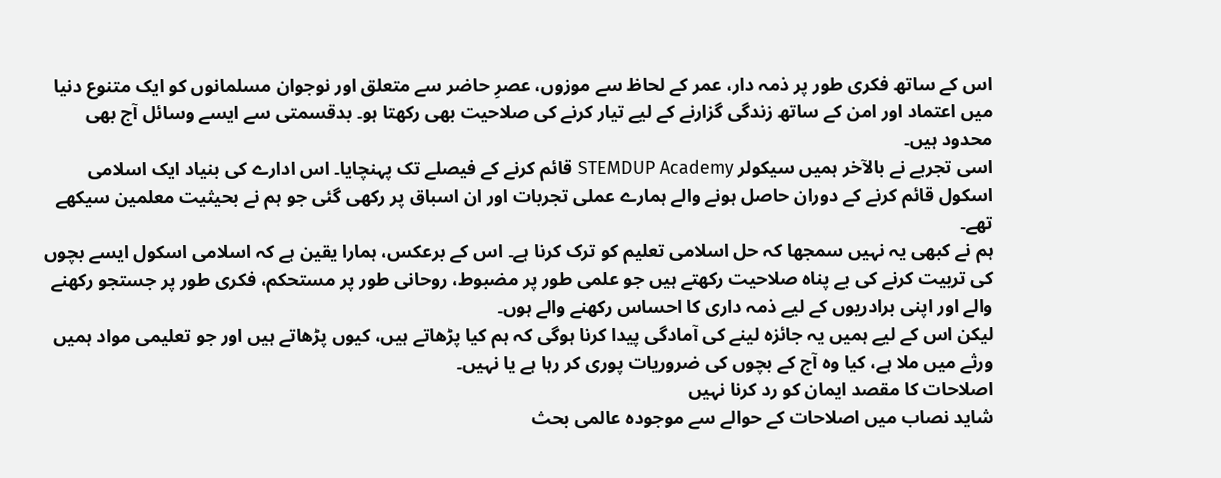اس کے ساتھ فکری طور پر ذمہ دار، عمر کے لحاظ سے موزوں، عصرِ حاضر سے متعلق اور نوجوان مسلمانوں کو ایک متنوع دنیا میں اعتماد اور امن کے ساتھ زندگی گزارنے کے لیے تیار کرنے کی صلاحیت بھی رکھتا ہو۔ بدقسمتی سے ایسے وسائل آج بھی محدود ہیں۔
اسی تجربے نے بالآخر ہمیں سیکولر STEMDUP Academy قائم کرنے کے فیصلے تک پہنچایا۔ اس ادارے کی بنیاد ایک اسلامی اسکول قائم کرنے کے دوران حاصل ہونے والے ہمارے عملی تجربات اور ان اسباق پر رکھی گئی جو ہم نے بحیثیت معلمین سیکھے تھے۔
ہم نے کبھی یہ نہیں سمجھا کہ حل اسلامی تعلیم کو ترک کرنا ہے۔ اس کے برعکس، ہمارا یقین ہے کہ اسلامی اسکول ایسے بچوں کی تربیت کرنے کی بے پناہ صلاحیت رکھتے ہیں جو علمی طور پر مضبوط، روحانی طور پر مستحکم، فکری طور پر جستجو رکھنے والے اور اپنی برادریوں کے لیے ذمہ داری کا احساس رکھنے والے ہوں۔
لیکن اس کے لیے ہمیں یہ جائزہ لینے کی آمادگی پیدا کرنا ہوگی کہ ہم کیا پڑھاتے ہیں، کیوں پڑھاتے ہیں اور جو تعلیمی مواد ہمیں ورثے میں ملا ہے، کیا وہ آج کے بچوں کی ضروریات پوری کر رہا ہے یا نہیں۔
اصلاحات کا مقصد ایمان کو رد کرنا نہیں
شاید نصاب میں اصلاحات کے حوالے سے موجودہ عالمی بحث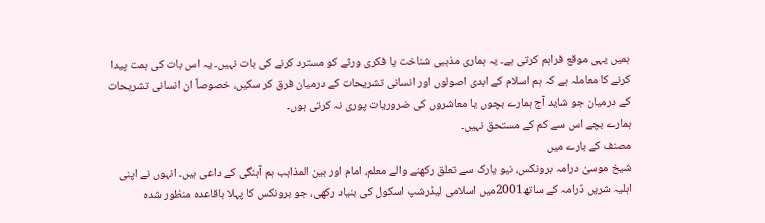ہمیں یہی موقع فراہم کرتی ہے۔ یہ ہماری مذہبی شناخت یا فکری ورثے کو مسترد کرنے کی بات نہیں۔ یہ اس بات کی ہمت پیدا کرنے کا معاملہ ہے کہ ہم اسلام کے ابدی اصولوں اور انسانی تشریحات کے درمیان فرق کر سکیں، خصوصاً ان انسانی تشریحات کے درمیان جو شاید آج ہمارے بچوں یا معاشروں کی ضروریات پوری نہ کرتی ہوں۔
ہمارے بچے اس سے کم کے مستحق نہیں۔
مصنف کے بارے میں
شیخ موسیٰ درامہ برونکس، نیو یارک سے تعلق رکھنے والے معلم، امام اور بین المذاہب ہم آہنگی کے داعی ہیں۔ انہوں نے اپنی اہلیہ شریں ڈرامہ کے ساتھ2001میں اسلامی لیڈرشپ اسکول کی بنیاد رکھی، جو برونکس کا پہلا باقاعدہ منظور شدہ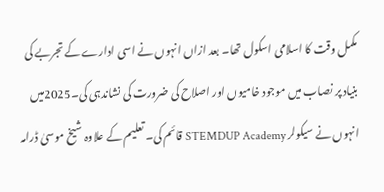مکمل وقت کا اسلامی اسکول تھا۔ بعد ازاں انہوں نے اسی ادارے کے تجربے کی بنیاد پر نصاب میں موجود خامیوں اور اصلاح کی ضرورت کی نشاندہی کی۔2025میں انہوں نے سیکولر STEMDUP Academy قائم کی۔ تعلیم کے علاوہ شیخ موسیٰ ڈرامہ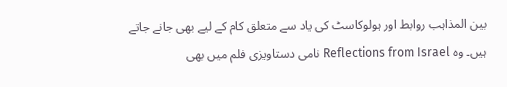بین المذاہب روابط اور ہولوکاسٹ کی یاد سے متعلق کام کے لیے بھی جانے جاتے ہیں۔ وہ Reflections from Israel نامی دستاویزی فلم میں بھی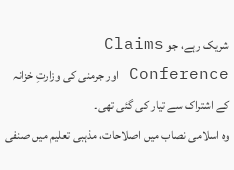شریک رہے، جو Claims Conference اور جرمنی کی وزارتِ خزانہ کے اشتراک سے تیار کی گئی تھی۔
وہ اسلامی نصاب میں اصلاحات، مذہبی تعلیم میں صنفی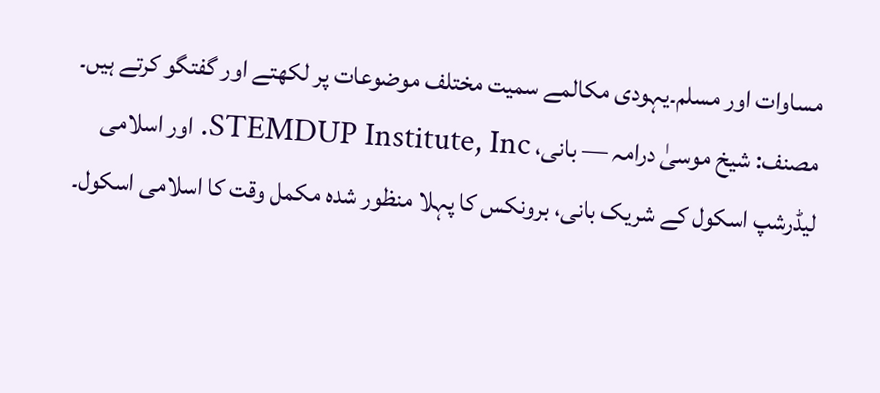مساوات اور مسلم۔یہودی مکالمے سمیت مختلف موضوعات پر لکھتے اور گفتگو کرتے ہیں۔
مصنف: شیخ موسیٰ درامہ — بانی، STEMDUP Institute, Inc. اور اسلامی لیڈرشپ اسکول کے شریک بانی، برونکس کا پہلا منظور شدہ مکمل وقت کا اسلامی اسکول۔